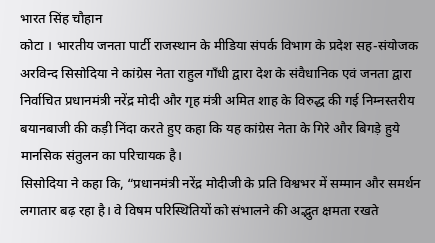भारत सिंह चौहान
कोटा । भारतीय जनता पार्टी राजस्थान के मीडिया संपर्क विभाग के प्रदेश सह-संयोजक अरविन्द सिसोदिया ने कांग्रेस नेता राहुल गाँधी द्वारा देश के संवैधानिक एवं जनता द्वारा निर्वाचित प्रधानमंत्री नरेंद्र मोदी और गृह मंत्री अमित शाह के विरुद्ध की गई निम्नस्तरीय बयानबाजी की कड़ी निंदा करते हुए कहा कि यह कांग्रेस नेता के गिरे और बिगड़े हुये मानसिक संतुलन का परिचायक है।
सिसोदिया ने कहा कि, “प्रधानमंत्री नरेंद्र मोदीजी के प्रति विश्वभर में सम्मान और समर्थन लगातार बढ़ रहा है। वे विषम परिस्थितियों को संभालने की अद्भुत क्षमता रखते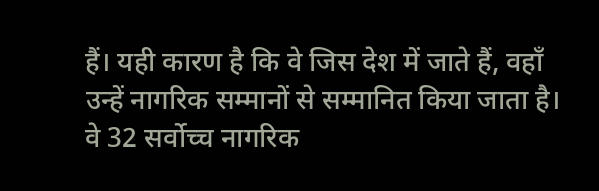हैं। यही कारण है कि वे जिस देश में जाते हैं, वहाँ उन्हें नागरिक सम्मानों से सम्मानित किया जाता है। वे 32 सर्वोच्च नागरिक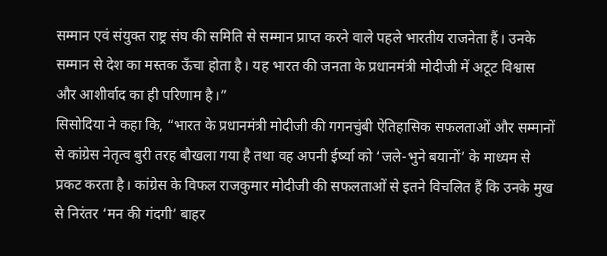सम्मान एवं संयुक्त राष्ट्र संघ की समिति से सम्मान प्राप्त करने वाले पहले भारतीय राजनेता हैं। उनके सम्मान से देश का मस्तक ऊँचा होता है। यह भारत की जनता के प्रधानमंत्री मोदीजी में अटूट विश्वास और आशीर्वाद का ही परिणाम है।”
सिसोदिया ने कहा कि, “भारत के प्रधानमंत्री मोदीजी की गगनचुंबी ऐतिहासिक सफलताओं और सम्मानों से कांग्रेस नेतृत्व बुरी तरह बौखला गया है तथा वह अपनी ईर्ष्या को ‘जले-भुने बयानों’ के माध्यम से प्रकट करता है। कांग्रेस के विफल राजकुमार मोदीजी की सफलताओं से इतने विचलित हैं कि उनके मुख से निरंतर ‘मन की गंदगी’ बाहर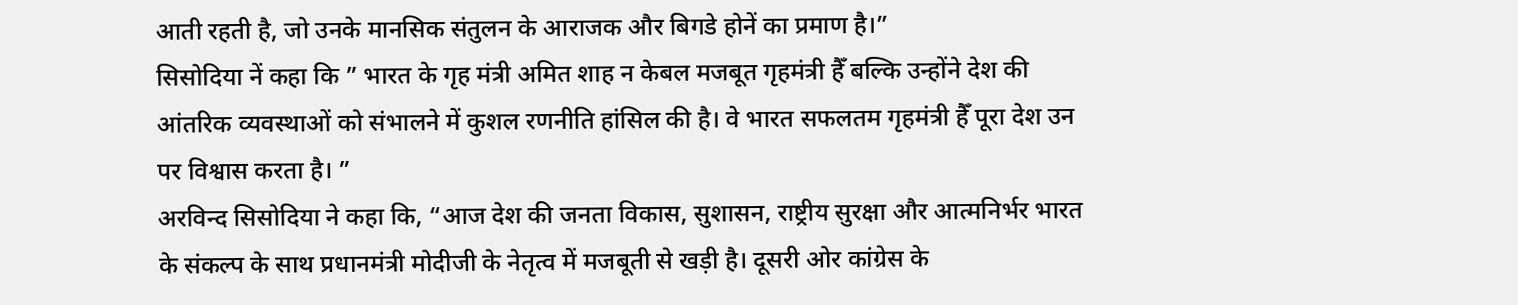आती रहती है, जो उनके मानसिक संतुलन के आराजक और बिगडे होनें का प्रमाण है।”
सिसोदिया नें कहा कि ” भारत के गृह मंत्री अमित शाह न केबल मजबूत गृहमंत्री हैँ बल्कि उन्होंने देश की आंतरिक व्यवस्थाओं को संभालने में कुशल रणनीति हांसिल की है। वे भारत सफलतम गृहमंत्री हैँ पूरा देश उन पर विश्वास करता है। ”
अरविन्द सिसोदिया ने कहा कि, “आज देश की जनता विकास, सुशासन, राष्ट्रीय सुरक्षा और आत्मनिर्भर भारत के संकल्प के साथ प्रधानमंत्री मोदीजी के नेतृत्व में मजबूती से खड़ी है। दूसरी ओर कांग्रेस के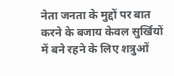नेता जनता के मुद्दों पर बात करने के बजाय केवल सुर्खियों में बने रहने के लिए शत्रुओं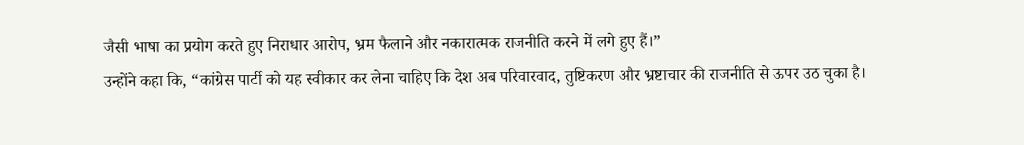जैसी भाषा का प्रयोग करते हुए निराधार आरोप, भ्रम फैलाने और नकारात्मक राजनीति करने में लगे हुए हैं।”
उन्होंने कहा कि, “कांग्रेस पार्टी को यह स्वीकार कर लेना चाहिए कि देश अब परिवारवाद, तुष्टिकरण और भ्रष्टाचार की राजनीति से ऊपर उठ चुका है।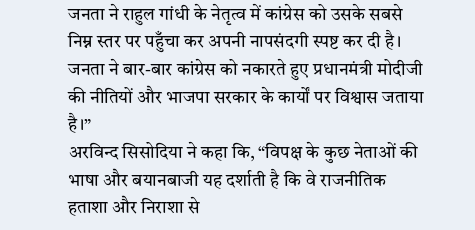जनता ने राहुल गांधी के नेतृत्व में कांग्रेस को उसके सबसे निम्न स्तर पर पहुँचा कर अपनी नापसंदगी स्पष्ट कर दी है। जनता ने बार-बार कांग्रेस को नकारते हुए प्रधानमंत्री मोदीजी की नीतियों और भाजपा सरकार के कार्यों पर विश्वास जताया है।”
अरविन्द सिसोदिया ने कहा कि, “विपक्ष के कुछ नेताओं की भाषा और बयानबाजी यह दर्शाती है कि वे राजनीतिक हताशा और निराशा से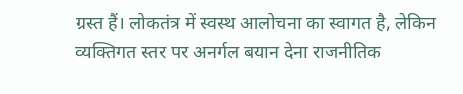ग्रस्त हैं। लोकतंत्र में स्वस्थ आलोचना का स्वागत है, लेकिन व्यक्तिगत स्तर पर अनर्गल बयान देना राजनीतिक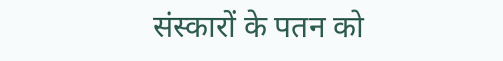संस्कारों के पतन को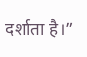दर्शाता है।”